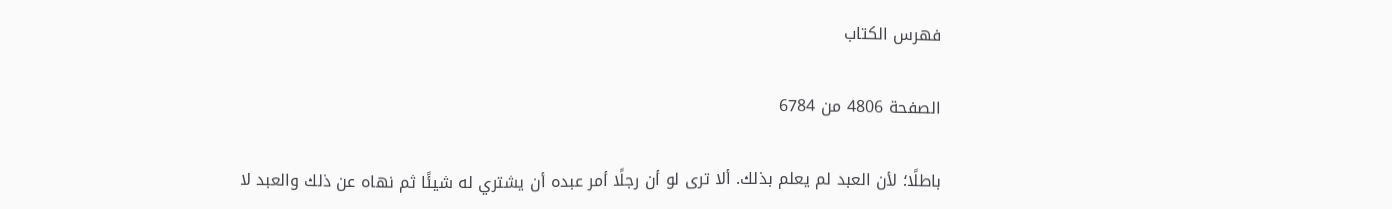فهرس الكتاب

الصفحة 4806 من 6784

باطلًا؛ لأن العبد لم يعلم بذلك. ألا ترى لو أن رجلًا أمر عبده أن يشتري له شيئًا ثم نهاه عن ذلك والعبد لا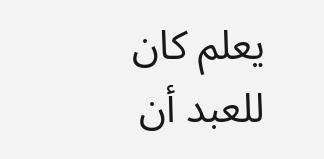يعلم كان للعبد أن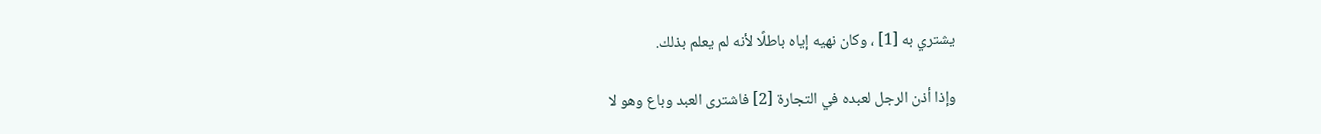يشتري به [1] ، وكان نهيه إياه باطلًا لأنه لم يعلم بذلك.

وإذا أذن الرجل لعبده في التجارة [2] فاشترى العبد وباع وهو لا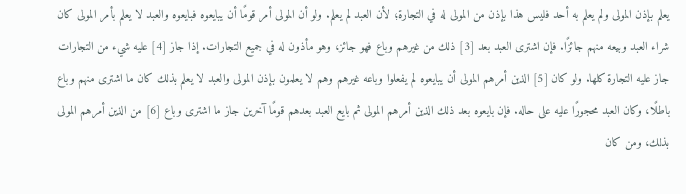يعلم بإذن المولى ولم يعلم به أحد فليس هذا بإذن من المولى له في التجارة؛ لأن العبد لم يعلم. ولو أن المولى أمر قومًا أن يبايعوه فبايعوه والعبد لا يعلم بأمر المولى كان شراء العبد وبيعه منهم جائزًا. فإن اشترى العبد بعد [3] ذلك من غيرهم وباع فهو جائز، وهو مأذون له في جميع التجارات. إذا جاز [4] عليه شيء من التجارات جاز عليه التجارة كلها. ولو كان [5] الذين أمرهم المولى أن يبايعوه لم يفعلوا وباعه غيرهم وهم لا يعلمون بإذن المولى والعبد لا يعلم بذلك كان ما اشترى منهم وباع باطلًا، وكان العبد محجورًا عليه على حاله. فإن بايعوه بعد ذلك الذين أمرهم المولى ثم بايع العبد بعدهم قومًا آخرين جاز ما اشترى وباع [6] من الذين أمرهم المولى بذلك، ومن كان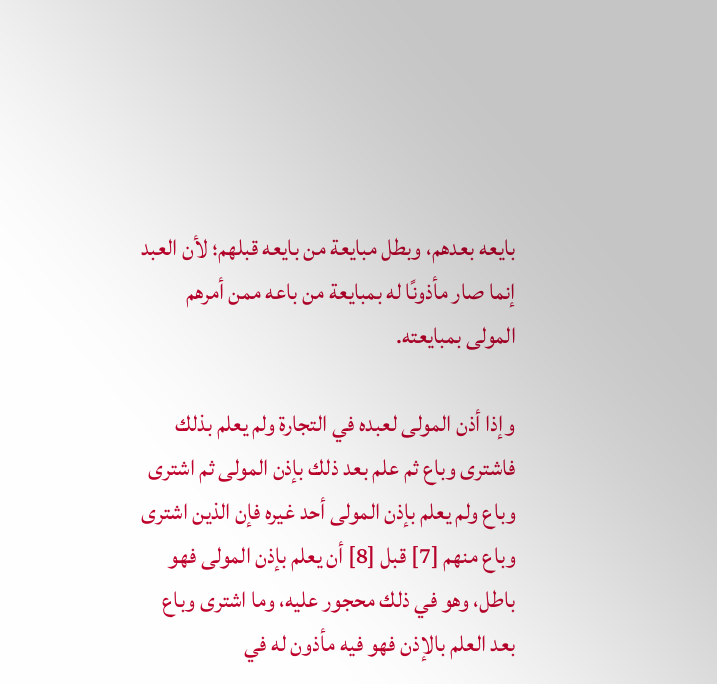بايعه بعدهم، وبطل مبايعة من بايعه قبلهم؛ لأن العبد إنما صار مأذونًا له بمبايعة من باعه ممن أمرهم المولى بمبايعته.

وإذا أذن المولى لعبده في التجارة ولم يعلم بذلك فاشترى وباع ثم علم بعد ذلك بإذن المولى ثم اشترى وباع ولم يعلم بإذن المولى أحد غيره فإن الذين اشترى وباع منهم [7] قبل [8] أن يعلم بإذن المولى فهو باطل، وهو في ذلك محجور عليه، وما اشترى وباع بعد العلم بالإذن فهو فيه مأذون له في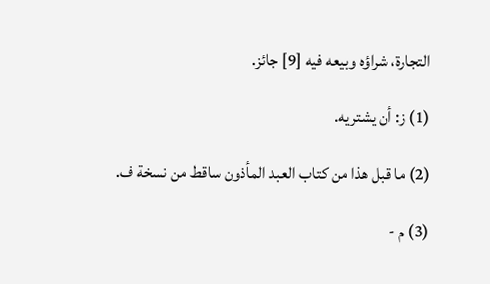التجارة، شراؤه وبيعه فيه [9] جائز.

(1) ز: أن يشتريه.

(2) ما قبل هذا من كتاب العبد المأذون ساقط من نسخة ف.

(3) م -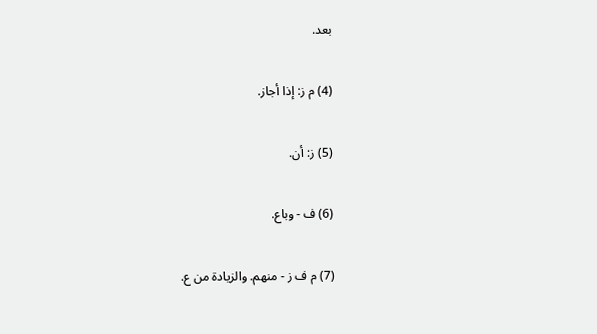بعد.

(4) م ز: إذا أجاز.

(5) ز: أن.

(6) ف - وباع.

(7) م ف ز - منهم. والزيادة من ع.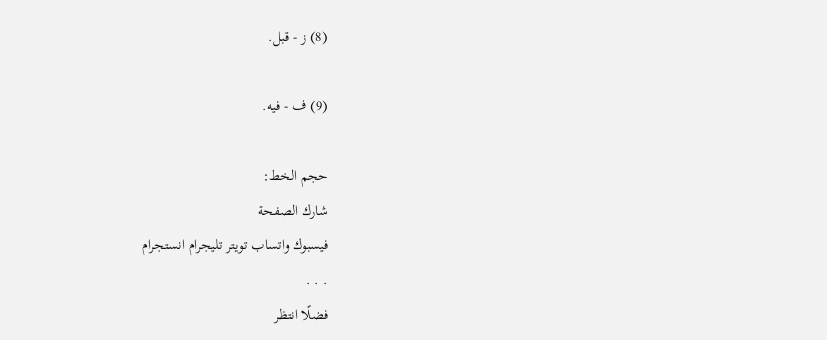(8) ز - قبل.

(9) ف - فيه.

حجم الخط:
شارك الصفحة
فيسبوك واتساب تويتر تليجرام انستجرام
. . .
فضلًا انتظر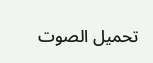تحميل الصوت